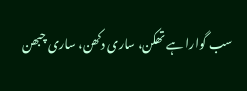سب گوارا ہے تھکن، ساری دکھن، ساری چبھن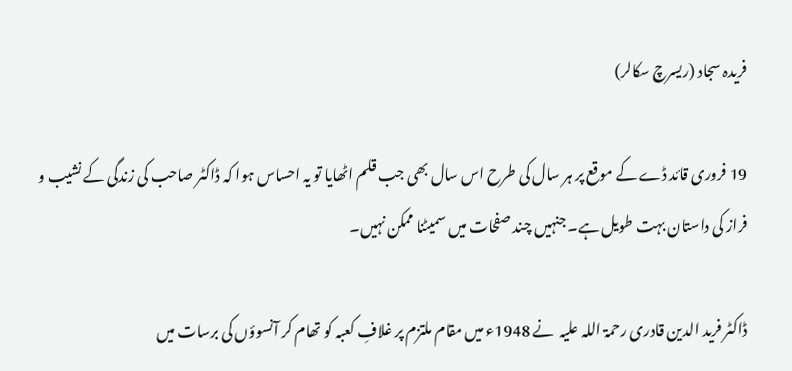فریدہ سجاد (ریسرچ سکالر)

19 فروری قائد ڈے کے موقع پر ہر سال کی طرح اس سال بھی جب قلم اٹھایا تو یہ احساس ہوا کہ ڈاکٹر صاحب کی زندگی کے نشیب و فراز کی داستان بہت طویل ہے۔ جنہیں چند صفحات میں سمیٹنا ممکن نہیں۔

ڈاکٹر فرید الدین قادری رحمۃ اللہ علیہ  نے 1948ء میں مقام ملتزم پر غلافِ کعبہ کو تھام کر آنسوؤں کی برسات میں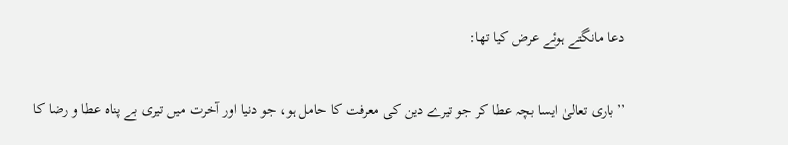دعا مانگتے ہوئے عرض کیا تھا:

’’باری تعالیٰ ایسا بچہ عطا کر جو تیرے دین کی معرفت کا حامل ہو، جو دنیا اور آخرت میں تیری بے پناہ عطا و رضا کا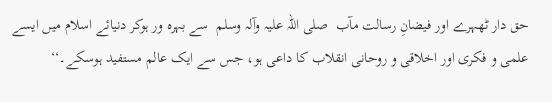حق دار ٹھہرے اور فیضانِ رسالت مآب  صلی اللہ علیہ وآلہ وسلم  سے بہرہ ور ہوکر دنیائے اسلام میں ایسے علمی و فکری اور اخلاقی و روحانی انقلاب کا داعی ہو، جس سے ایک عالم مستفید ہوسکے۔‘‘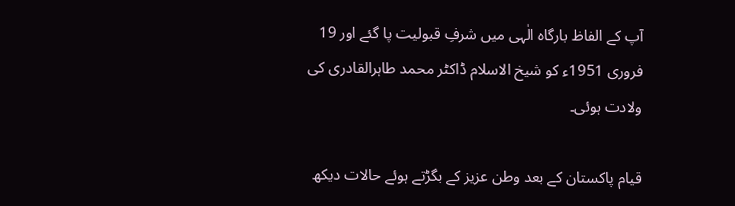آپ کے الفاظ بارگاہ الٰہی میں شرفِ قبولیت پا گئے اور 19 فروری 1951ء کو شیخ الاسلام ڈاکٹر محمد طاہرالقادری کی ولادت ہوئی۔

قیام پاکستان کے بعد وطن عزیز کے بگڑتے ہوئے حالات دیکھ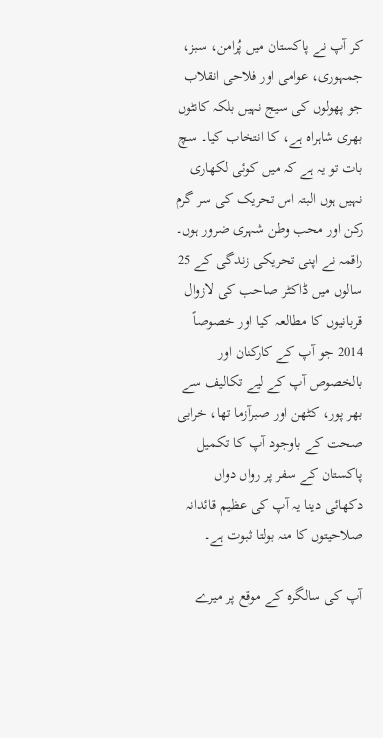کر آپ نے پاکستان میں پُرامن، سبز، جمہوری، عوامی اور فلاحی انقلاب جو پھولوں کی سیج نہیں بلکہ کانٹوں بھری شاہراہ ہے، کا انتخاب کیا۔ سچ بات تو یہ ہے کہ میں کوئی لکھاری نہیں ہوں البتہ اس تحریک کی سر گرم رکن اور محب وطن شہری ضرور ہوں۔ راقمہ نے اپنی تحریکی زندگی کے 25 سالوں میں ڈاکٹر صاحب کی لازوال قربانیوں کا مطالعہ کیا اور خصوصاً 2014 جو آپ کے کارکنان اور بالخصوص آپ کے لیے تکالیف سے بھر پور، کٹھن اور صبرآزما تھا، خرابی صحت کے باوجود آپ کا تکمیل پاکستان کے سفر پر رواں دواں دکھائی دینا یہ آپ کی عظیم قائدانہ صلاحیتوں کا منہ بولتا ثبوت ہے۔

آپ کی سالگرہ کے موقع پر میرے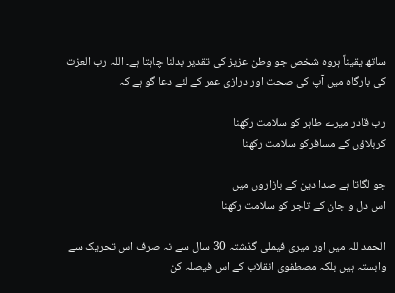ساتھ یقیناً ہروہ شخص جو وطن عزیز کی تقدیر بدلنا چاہتا ہے۔ اللہ رب العزت کی بارگاہ میں آپ کی صحت اور درازی عمر کے لئے دعا گو ہے کہ

رب قادر میرے طاہر کو سلامت رکھنا
کربلاؤں کے مسافرکو سلامت رکھنا

جو لگاتا ہے صدا دین کے بازاروں میں
اس دل و جان کے تاجر کو سلامت رکھنا

الحمد للہ میں اور میری فیملی گذشتہ 30 سال سے نہ صرف اس تحریک سے وابستہ ہیں بلکہ مصطفوی انقلاب کے اس فیصلہ کن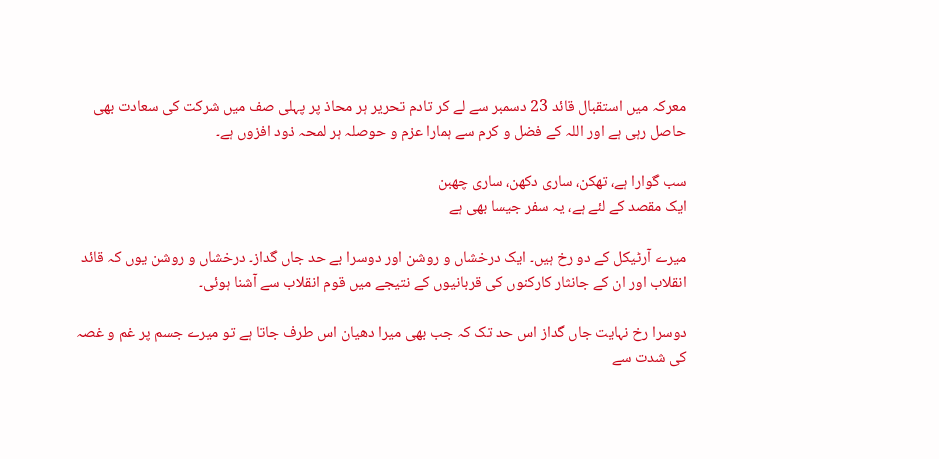معرکہ میں استقبال قائد 23 دسمبر سے لے کر تادم تحریر ہر محاذ پر پہلی صف میں شرکت کی سعادت بھی حاصل رہی ہے اور اللہ کے فضل و کرم سے ہمارا عزم و حوصلہ ہر لمحہ ذود افزوں ہے۔

سب گوارا ہے، تھکن، ساری دکھن، ساری چھبن
ایک مقصد کے لئے ہے، یہ سفر جیسا بھی ہے

میرے آرٹیکل کے دو رخ ہیں۔ ایک درخشاں و روشن اور دوسرا بے حد جاں گداز۔ درخشاں و روشن یوں کہ قائد انقلاب اور ان کے جانثار کارکنوں کی قربانیوں کے نتیجے میں قوم انقلاب سے آشنا ہوئی۔

دوسرا رخ نہایت جاں گداز اس حد تک کہ جب بھی میرا دھیان اس طرف جاتا ہے تو میرے جسم پر غم و غصہ کی شدت سے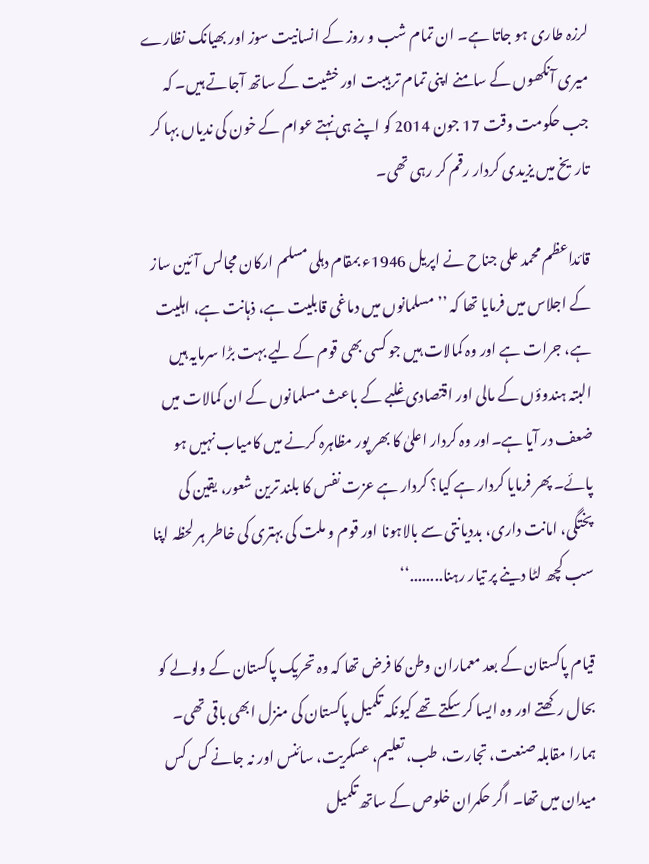لرزہ طاری ہو جاتا ہے۔ ان تمام شب و روز کے انسانیت سوز اور بھیانک نظارے میری آنکھوں کے سامنے اپنی تمام تر ہیبت اور خشیت کے ساتھ آجاتے ہیں۔ کہ جب حکومت وقت 17 جون 2014 کو اپنے ہی نہتے عوام کے خون کی ندیاں بہا کر تاریخ میں یزیدی کردار رقم کر رہی تھی۔

قائداعظم محمد علی جناح نے اپریل 1946ء بمقام دہلی مسلم ارکان مجالس آئین ساز کے اجلاس میں فرمایا تھا کہ ’’مسلمانوں میں دماغی قابلیت ہے، ذہانت ہے، اہلیت ہے، جرات ہے اور وہ کمالات ہیں جو کسی بھی قوم کے لیے بہت بڑا سرمایہ ہیں البتہ ہندوؤں کے مالی اور اقتصادی غلبے کے باعث مسلمانوں کے ان کمالات میں ضعف در آیا ہے۔اور وہ کردار اعلیٰ کا بھر پور مظاہرہ کرنے میں کامیاب نہیں ہو پائے۔ پھر فرمایا کردار ہے کیا؟ کردار ہے عزت نفس کا بلند ترین شعور، یقین کی پختگی، امانت داری، بددیانتی سے بالاہونا اور قوم و ملت کی بہتری کی خاطر ہر لحظہ اپنا سب کچھ لٹا دینے پر تیار رہنا........‘‘

قیام پاکستان کے بعد معماران وطن کا فرض تھا کہ وہ تحریک پاکستان کے ولولے کو بحال رکھتے اور وہ ایسا کر سکتے تھے کیونکہ تکمیل پاکستان کی منزل ابھی باقی تھی۔ ہمارا مقابلہ صنعت، تجارت، طب، تعلیم، عسکریت، سائنس اور نہ جانے کس کس میدان میں تھا۔ اگر حکمران خلوص کے ساتھ تکمیل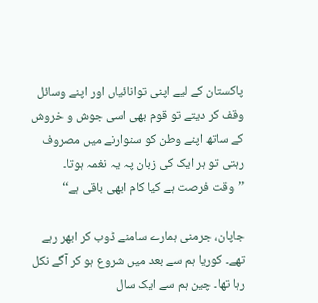پاکستان کے لیے اپنی توانائیاں اور اپنے وسائل وقف کر دیتے تو قوم بھی اسی جوش و خروش کے ساتھ اپنے وطن کو سنوارنے میں مصروف رہتی تو ہر ایک کی زبان پہ یہ نغمہ ہوتا۔ ’’وقت فرصت ہے کیا کام ابھی باقی ہے‘‘

جاپان، جرمنی ہمارے سامنے ڈوب کر ابھر رہے تھے۔ کوریا ہم سے بعد میں شروع ہو کر آگے نکل رہا تھا۔ چین ہم سے ایک سال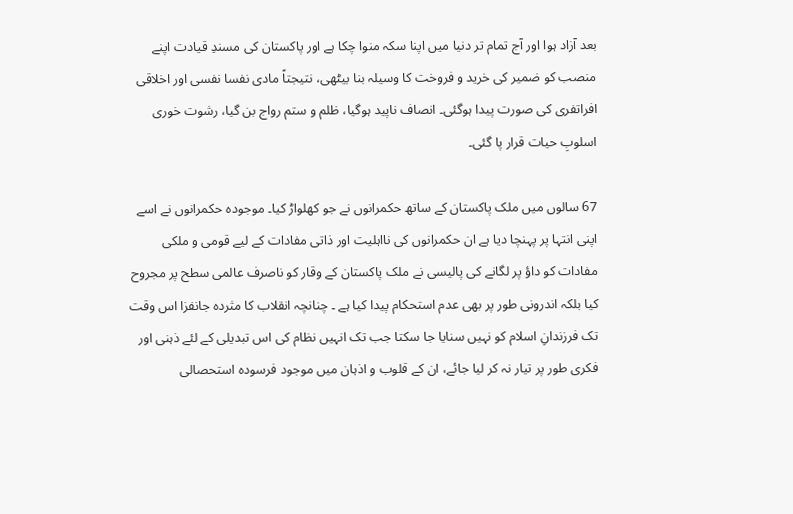بعد آزاد ہوا اور آج تمام تر دنیا میں اپنا سکہ منوا چکا ہے اور پاکستان کی مسندِ قیادت اپنے منصب کو ضمیر کی خرید و فروخت کا وسیلہ بنا بیٹھی، نتیجتاً مادی نفسا نفسی اور اخلاقی افراتفری کی صورت پیدا ہوگئی۔ انصاف ناپید ہوگیا، ظلم و ستم رواج بن گیا، رشوت خوری اسلوبِ حیات قرار پا گئی۔

67 سالوں میں ملک پاکستان کے ساتھ حکمرانوں نے جو کھلواڑ کیا۔ موجودہ حکمرانوں نے اسے اپنی انتہا پر پہنچا دیا ہے ان حکمرانوں کی نااہلیت اور ذاتی مفادات کے لیے قومی و ملکی مفادات کو داؤ پر لگانے کی پالیسی نے ملک پاکستان کے وقار کو ناصرف عالمی سطح پر مجروح کیا بلکہ اندرونی طور پر بھی عدم استحکام پیدا کیا ہے ۔ چنانچہ انقلاب کا مثردہ جانفزا اس وقت تک فرزندانِ اسلام کو نہیں سنایا جا سکتا جب تک انہیں نظام کی اس تبدیلی کے لئے ذہنی اور فکری طور پر تیار نہ کر لیا جائے، ان کے قلوب و اذہان میں موجود فرسودہ استحصالی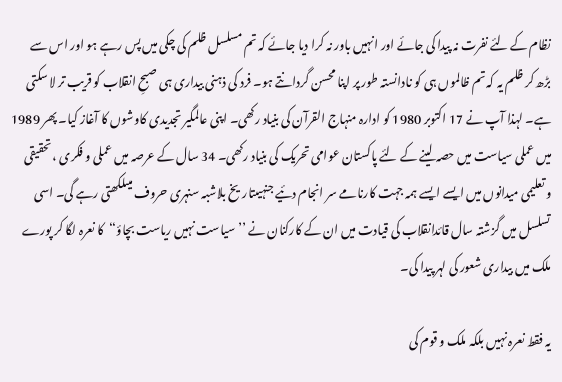نظام کے لئے نفرت نہ پیدا کی جائے اور انہیں باور نہ کرا دیا جائے کہ تم مسلسل ظلم کی چکی میں پس رہے ہو اور اس سے بڑھ کر ظلم یہ کہ تم ظالموں ہی کو نادانستہ طور پر اپنا محسن گردانتے ہو۔ فرد کی ذہنی بیداری ہی صبحِ انقلاب کو قریب تر لا سکتی ہے۔ لہذا آپ نے 17 اکتوبر 1980 کو ادارہ منہاج القرآن کی بنیاد رکھی۔ اپنی عالمگیر تجدیدی کاوشوں کا آغاز کیا۔ پھر 1989 میں عملی سیاست میں حصہ لینے کے لئے پاکستان عوامی تحریک کی بنیاد رکھی۔ 34 سال کے عرصہ میں عملی و فکری ، تحقیقی و تعلیمی میدانوں میں ایسے ایسے ہمہ جہت کارنامے سر انجام دئیے جنہیںتاریخ بلاشبہ سنہری حروف میںلکھتی رہے گی۔ اسی تسلسل میں گزشتہ سال قائدانقلاب کی قیادت میں ان کے کارکنان نے ’’سیاست نہیں ریاست بچاؤ‘‘  کا نعرہ لگا کر پورے ملک میں بیداری شعور کی لہر پیدا کی۔

یہ فقط نعرہ نہیں بلکہ ملک و قوم کی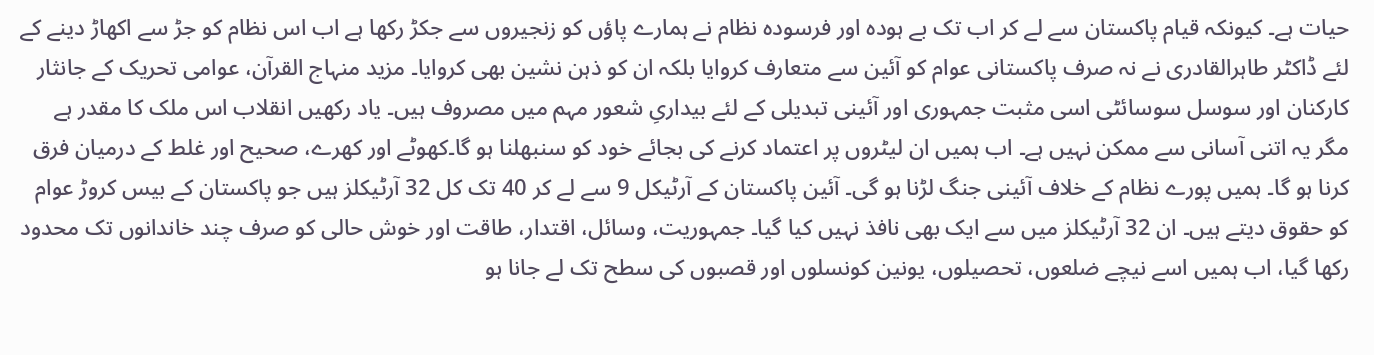حیات ہے۔ کیونکہ قیام پاکستان سے لے کر اب تک بے ہودہ اور فرسودہ نظام نے ہمارے پاؤں کو زنجیروں سے جکڑ رکھا ہے اب اس نظام کو جڑ سے اکھاڑ دینے کے لئے ڈاکٹر طاہرالقادری نے نہ صرف پاکستانی عوام کو آئین سے متعارف کروایا بلکہ ان کو ذہن نشین بھی کروایا۔ مزید منہاج القرآن، عوامی تحریک کے جانثار کارکنان اور سوسل سوسائٹی اسی مثبت جمہوری اور آئینی تبدیلی کے لئے بیداریِ شعور مہم میں مصروف ہیں۔ یاد رکھیں انقلاب اس ملک کا مقدر ہے مگر یہ اتنی آسانی سے ممکن نہیں ہے۔ اب ہمیں ان لیٹروں پر اعتماد کرنے کی بجائے خود کو سنبھلنا ہو گا۔کھوٹے اور کھرے، صحیح اور غلط کے درمیان فرق کرنا ہو گا۔ ہمیں پورے نظام کے خلاف آئینی جنگ لڑنا ہو گی۔ آئین پاکستان کے آرٹیکل 9 سے لے کر 40 تک کل 32 آرٹیکلز ہیں جو پاکستان کے بیس کروڑ عوام کو حقوق دیتے ہیں۔ ان 32 آرٹیکلز میں سے ایک بھی نافذ نہیں کیا گیا۔ جمہوریت، وسائل، اقتدار، طاقت اور خوش حالی کو صرف چند خاندانوں تک محدود رکھا گیا، اب ہمیں اسے نیچے ضلعوں، تحصیلوں، یونین کونسلوں اور قصبوں کی سطح تک لے جانا ہو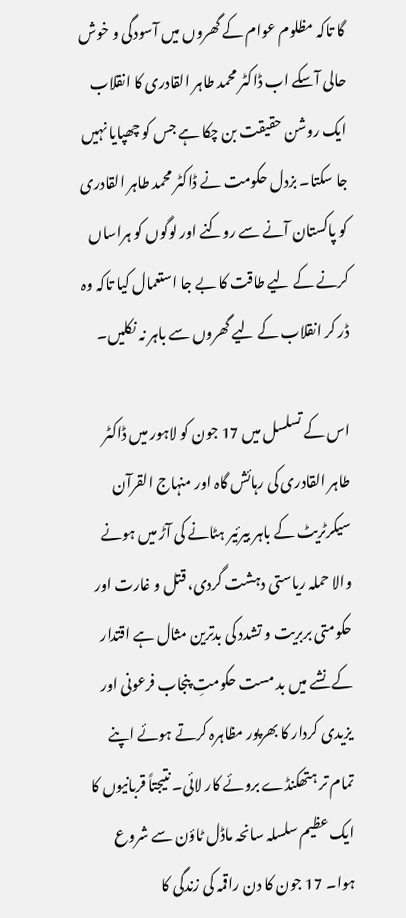گا تاکہ مظلوم عوام کے گھروں میں آسودگی و خوش حالی آسکے اب ڈاکٹر محمد طاہر القادری کا انقلاب ایک روشن حقیقت بن چکا ہے جس کو چھپایا نہیں جا سکتا۔ بزدل حکومت نے ڈاکٹر محمد طاہر القادری کو پاکستان آنے سے روکنے اور لوگوں کو ہراساں کرنے کے لیے طاقت کا بے جا استعمال کیا تاکہ وہ ڈر کر انقلاب کے لیے گھروں سے باہر نہ نکلیں۔

اس کے تسلسل میں 17 جون کو لاہور میں ڈاکٹر طاہر القادری کی رہائش گاہ اور منہاج القرآن سیکرٹریٹ کے باہر بیرئیر ہٹانے کی آڑ میں ہونے والا حملہ ریاستی دہشت گردی، قتل و غارت اور حکومتی بربریت و تشدد کی بدترین مثال ہے اقتدار کے نشے میں بد مست حکومتِ پنجاب فرعونی اور یزیدی کردار کا بھرپور مظاہرہ کرتے ہوئے اپنے تمام تر ہتھکنڈے بروئے کار لائی۔ نتیجتاً قربانیوں کا ایک عظیم سلسلہ سانحہ ماڈل ٹاؤن سے شروع ہوا۔ 17 جون کا دن راقمہ کی زندگی کا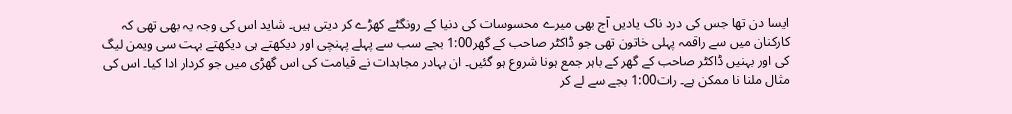ایسا دن تھا جس کی درد ناک یادیں آج بھی میرے محسوسات کی دنیا کے رونگٹے کھڑے کر دیتی ہیں۔ شاید اس کی وجہ یہ بھی تھی کہ کارکنان میں سے راقمہ پہلی خاتون تھی جو ڈاکٹر صاحب کے گھر1:00 بجے سب سے پہلے پہنچی اور دیکھتے ہی دیکھتے بہت سی ویمن لیگ کی اور بہنیں ڈاکٹر صاحب کے گھر کے باہر جمع ہونا شروع ہو گئیں۔ ان بہادر مجاہدات نے قیامت کی اس گھڑی میں جو کردار ادا کیا۔ اس کی مثال ملنا نا ممکن ہے۔ رات1:00 بجے سے لے کر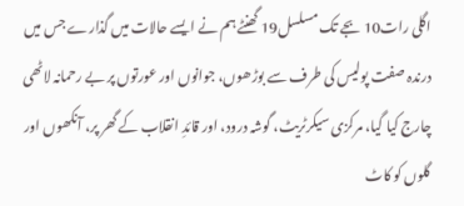اگلی رات10 بجے تک مسلسل19 گھنٹے ہم نے ایسے حالات میں گذارے جس میں درندہ صفت پولیس کی طرف سے بوڑھوں، جوانوں اور عورتوں پر بے رحمانہ لاٹھی چارج کیا گیا، مرکزی سیکرٹریٹ، گوشہ درود، اور قائدِ انقلاب کے گھر پر، آنکھوں اور گلوں کو کاٹ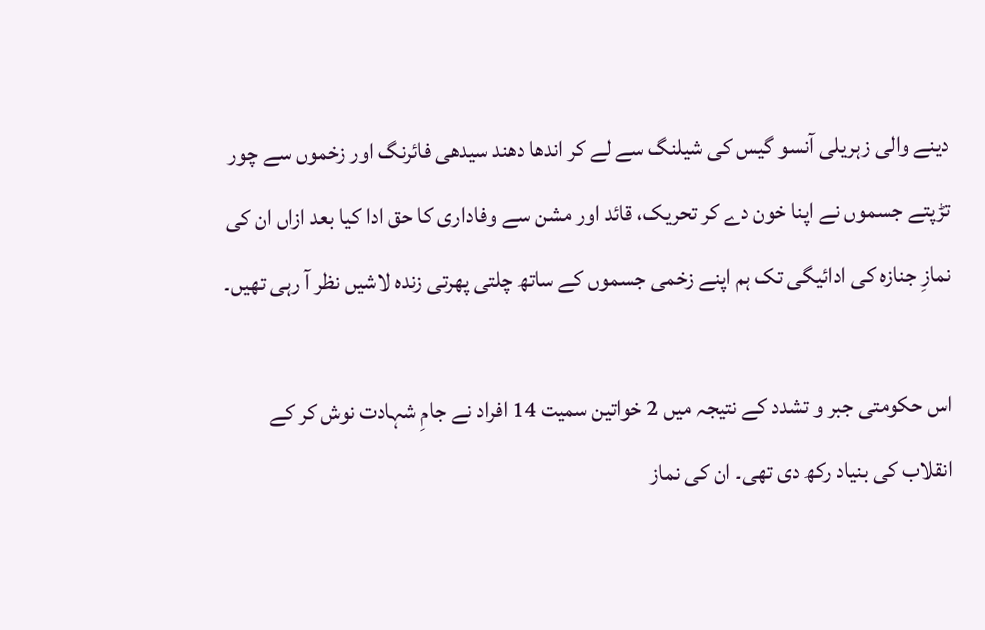دینے والی زہریلی آنسو گیس کی شیلنگ سے لے کر اندھا دھند سیدھی فائرنگ اور زخموں سے چور تڑپتے جسموں نے اپنا خون دے کر تحریک، قائد اور مشن سے وفاداری کا حق ادا کیا بعد ازاں ان کی نمازِ جنازہ کی ادائیگی تک ہم اپنے زخمی جسموں کے ساتھ چلتی پھرتی زندہ لاشیں نظر آ رہی تھیں۔

اس حکومتی جبر و تشدد کے نتیجہ میں 2 خواتین سمیت 14 افراد نے جامِ شہادت نوش کر کے انقلاب کی بنیاد رکھ دی تھی۔ ان کی نماز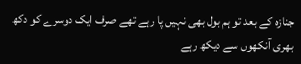جنازہ کے بعد تو ہم بول بھی نہیں پا رہے تھے صرف ایک دوسرے کو دکھ بھری آنکھوں سے دیکھ رہے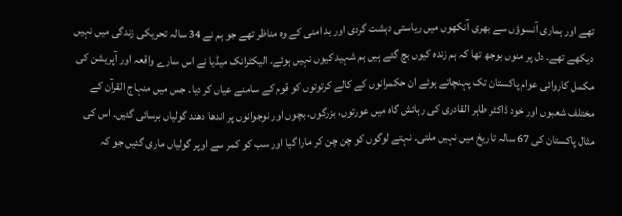تھے اور ہماری آنسوؤں سے بھری آنکھوں میں ریاستی دہشت گردی اور بد امنی کے وہ مناظر تھے جو ہم نے 34 سالہ تحریکی زندگی میں نہیں دیکھے تھے۔ دل پر منوں بوجھ تھا کہ ہم زندہ کیوں بچ گئے ہیں ہم شہید کیوں نہیں ہوئے۔ الیکٹرانک میڈیا نے اس سارے واقعہ اور آپریشن کی مکمل کاروائی عوام پاکستان تک پہنچاتے ہوئے ان حکمرانوں کے کالے کرتوتوں کو قوم کے سامنے عیاں کر دیا۔ جس میں منہاج القرآن کے مختلف شعبوں اور خود ڈاکٹر طاہر القادری کی رہائش گاہ میں عورتوں، بزرگوں، بچوں اور نوجوانوں پر اندھا دھند گولیاں برسائی گئیں۔ اس کی مثال پاکستان کی 67 سالہ تاریخ میں نہیں ملتی۔ نہتے لوگوں کو چن چن کر مارا گیا اور سب کو کمر سے اوپر گولیاں ماری گئیں جو کہ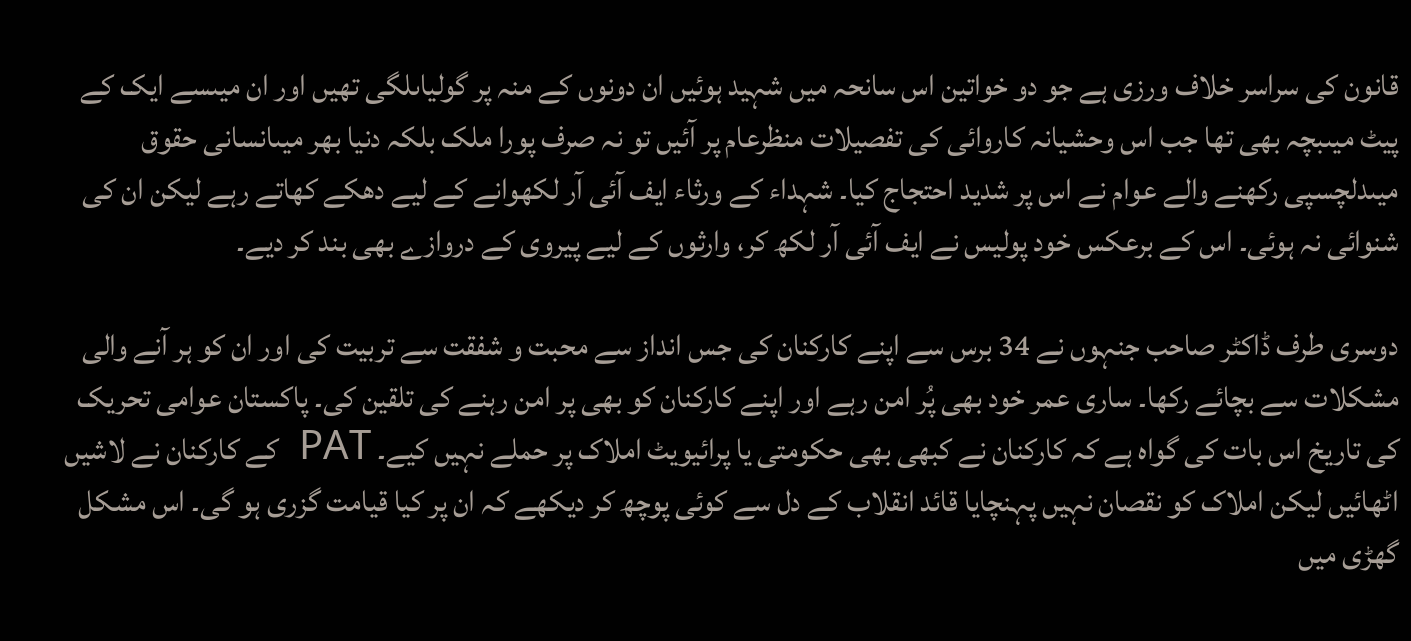قانون کی سراسر خلاف ورزی ہے جو دو خواتین اس سانحہ میں شہید ہوئیں ان دونوں کے منہ پر گولیاںلگی تھیں اور ان میںسے ایک کے پیٹ میںبچہ بھی تھا جب اس وحشیانہ کاروائی کی تفصیلات منظرعام پر آئیں تو نہ صرف پورا ملک بلکہ دنیا بھر میںانسانی حقوق میںدلچسپی رکھنے والے عوام نے اس پر شدید احتجاج کیا۔ شہداء کے ورثاء ایف آئی آر لکھوانے کے لیے دھکے کھاتے رہے لیکن ان کی شنوائی نہ ہوئی۔ اس کے برعکس خود پولیس نے ایف آئی آر لکھ کر، وارثوں کے لیے پیروی کے دروازے بھی بند کر دیے۔

دوسری طرف ڈاکٹر صاحب جنہوں نے 34 برس سے اپنے کارکنان کی جس انداز سے محبت و شفقت سے تربیت کی اور ان کو ہر آنے والی مشکلات سے بچائے رکھا۔ ساری عمر خود بھی پُر امن رہے اور اپنے کارکنان کو بھی پر امن رہنے کی تلقین کی۔ پاکستان عوامی تحریک کی تاریخ اس بات کی گواہ ہے کہ کارکنان نے کبھی بھی حکومتی یا پرائیویٹ املاک پر حملے نہیں کیے۔ PAT  کے کارکنان نے لاشیں اٹھائیں لیکن املاک کو نقصان نہیں پہنچایا قائد انقلاب کے دل سے کوئی پوچھ کر دیکھے کہ ان پر کیا قیامت گزری ہو گی۔ اس مشکل گھڑی میں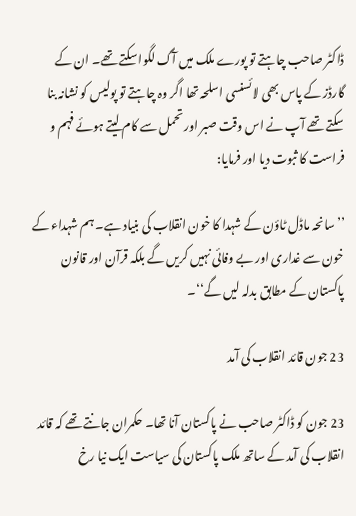ڈاکٹر صاحب چاہتے تو پورے ملک میں آگ لگوا سکتے تھے۔ ان کے گارڈز کے پاس بھی لائسنسی اسلحہ تھا اگر وہ چاہتے تو پولیس کو نشانہ بنا سکتے تھے آپ نے اس وقت صبر اور تحمل سے کام لیتے ہوئے فہم و فراست کا ثبوت دیا اور فرمایا:

’’سانحہ ماڈل ٹاؤن کے شہدا کا خون انقلاب کی بنیاد ہے۔ ہم شہداء کے خون سے غداری اور بے وفائی نہیں کریں گے بلکہ قرآن اور قانون پاکستان کے مطابق بدلہ لیں گے‘‘۔

23 جون قائد انقلاب کی آمد

23 جون کو ڈاکٹر صاحب نے پاکستان آنا تھا۔ حکمران جانتے تھے کہ قائد انقلاب کی آمد کے ساتھ ملک پاکستان کی سیاست ایک نیا رخ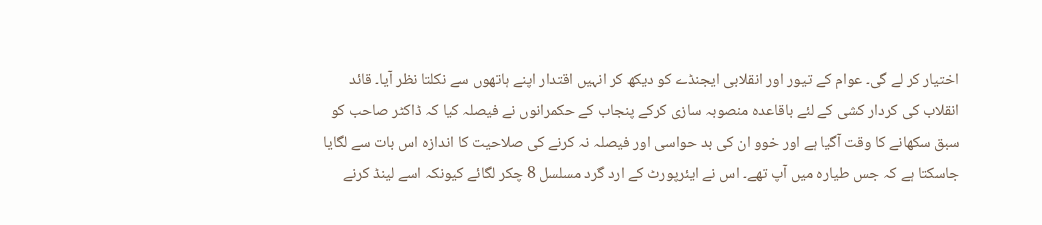اختیار کر لے گی۔ عوام کے تیور اور انقلابی ایجنڈے کو دیکھ کر انہیں اقتدار اپنے ہاتھوں سے نکلتا نظر آیا۔ قائد انقلاب کی کردار کشی کے لئے باقاعدہ منصوبہ سازی کرکے پنجاب کے حکمرانوں نے فیصلہ کیا کہ ڈاکٹر صاحب کو سبق سکھانے کا وقت آگیا ہے اور خوو ان کی بد حواسی اور فیصلہ نہ کرنے کی صلاحیت کا اندازہ اس بات سے لگایا جاسکتا ہے کہ جس طیارہ میں آپ تھے۔ اس نے ایئرپورٹ کے ارد گرد مسلسل 8 چکر لگائے کیونکہ اسے لینڈ کرنے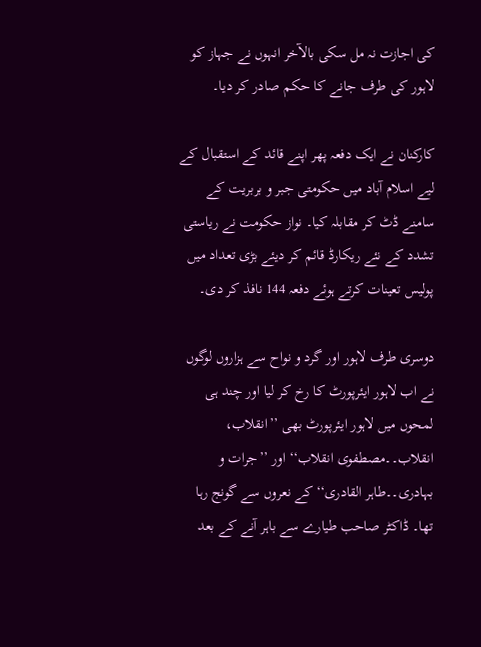کی اجازت نہ مل سکی بالآخر انہوں نے جہاز کو لاہور کی طرف جانے کا حکم صادر کر دیا۔

کارکنان نے ایک دفعہ پھر اپنے قائد کے استقبال کے لیے اسلام آباد میں حکومتی جبر و بربریت کے سامنے ڈٹ کر مقابلہ کیا۔ نواز حکومت نے ریاستی تشدد کے نئے ریکارڈ قائم کر دیئے بڑی تعداد میں پولیس تعینات کرتے ہوئے دفعہ 144 نافذ کر دی۔

دوسری طرف لاہور اور گرد و نواح سے ہزاروں لوگوں نے اب لاہور ایئرپورٹ کا رخ کر لیا اور چند ہی لمحوں میں لاہور ایئرپورٹ بھی ’’انقلاب، انقلاب۔۔مصطفوی انقلاب‘‘ اور ’’جرات و بہادری۔۔طاہر القادری‘‘ کے نعروں سے گونج رہا تھا۔ ڈاکٹر صاحب طیارے سے باہر آنے کے بعد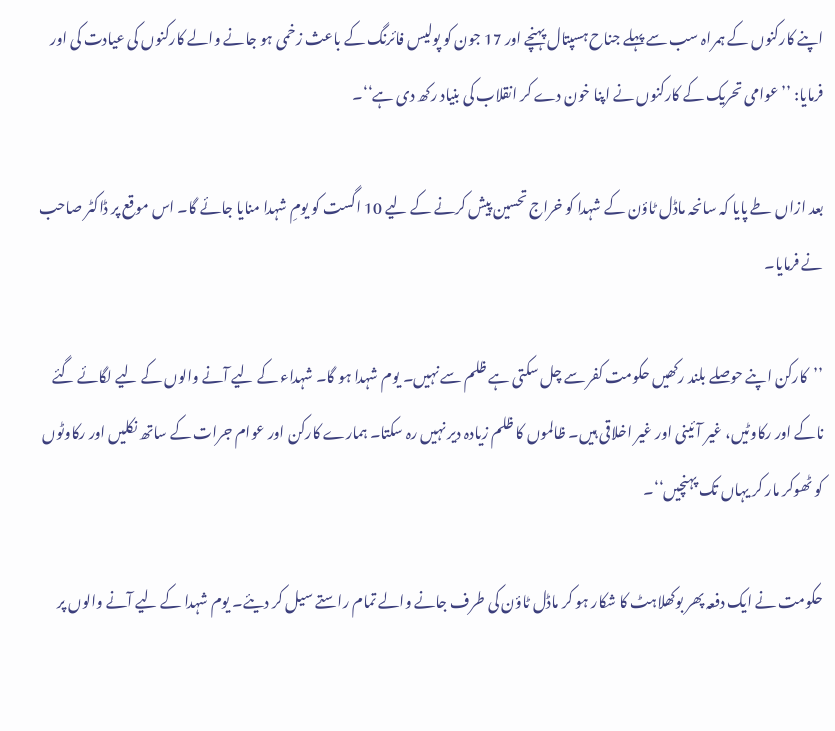اپنے کارکنوں کے ہمراہ سب سے پہلے جناح ہسپتال پہنچے اور 17 جون کو پولیس فائرنگ کے باعث زخمی ہو جانے والے کارکنوں کی عیادت کی اور فرمایا: ’’عوامی تحریک کے کارکنوں نے اپنا خون دے کر انقلاب کی بنیاد رکھ دی ہے‘‘۔

بعد ازاں طے پایا کہ سانحہ ماڈل ٹاؤن کے شہدا کو خراج تحسین پیش کرنے کے لیے 10 اگست کو یومِ شہدا منایا جائے گا۔ اس موقع پر ڈاکٹر صاحب نے فرمایا۔

’’کارکن اپنے حوصلے بلند رکھیں حکومت کفر سے چل سکتی ہے ظلم سے نہیں۔ یوم شہدا ہو گا۔ شہداء کے لیے آنے والوں کے لیے لگائے گئے ناکے اور رکاوٹیں، غیر آئینی اور غیر اخلاقی ہیں۔ ظالموں کا ظلم زیادہ دیر نہیں رہ سکتا۔ ہمارے کارکن اور عوام جرات کے ساتھ نکلیں اور رکاوٹوں کو ٹھوکر مار کر یہاں تک پہنچیں‘‘۔

حکومت نے ایک دفعہ پھر بوکھلاہٹ کا شکار ہو کر ماڈل ٹاؤن کی طرف جانے والے تمام راستے سیل کر دیئے۔ یوم شہدا کے لیے آنے والوں پر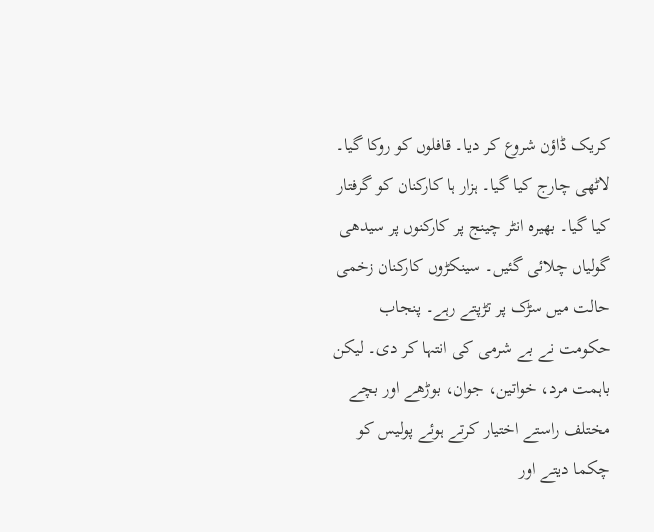کریک ڈاؤن شروع کر دیا۔ قافلوں کو روکا گیا۔ لاٹھی چارج کیا گیا۔ ہزار ہا کارکنان کو گرفتار کیا گیا۔ بھیرہ انٹر چینج پر کارکنوں پر سیدھی گولیاں چلائی گئیں۔ سینکڑوں کارکنان زخمی حالت میں سڑک پر تڑپتے رہے۔ پنجاب حکومت نے بے شرمی کی انتہا کر دی۔ لیکن باہمت مرد، خواتین، جوان، بوڑھے اور بچے مختلف راستے اختیار کرتے ہوئے پولیس کو چکما دیتے اور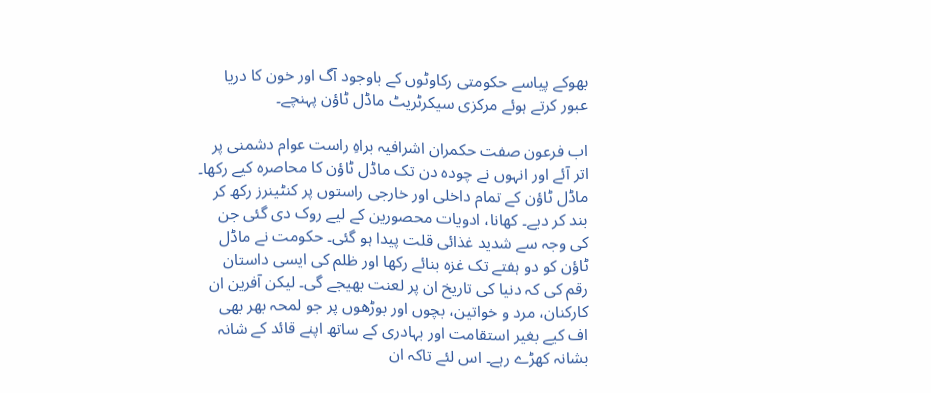بھوکے پیاسے حکومتی رکاوٹوں کے باوجود آگ اور خون کا دریا عبور کرتے ہوئے مرکزی سیکرٹریٹ ماڈل ٹاؤن پہنچے۔

اب فرعون صفت حکمران اشرافیہ براہِ راست عوام دشمنی پر اتر آئے اور انہوں نے چودہ دن تک ماڈل ٹاؤن کا محاصرہ کیے رکھا۔ ماڈل ٹاؤن کے تمام داخلی اور خارجی راستوں پر کنٹینرز رکھ کر بند کر دیے۔ کھانا، ادویات محصورین کے لیے روک دی گئی جن کی وجہ سے شدید غذائی قلت پیدا ہو گئی۔ حکومت نے ماڈل ٹاؤن کو دو ہفتے تک غزہ بنائے رکھا اور ظلم کی ایسی داستان رقم کی کہ دنیا کی تاریخ ان پر لعنت بھیجے گی۔ لیکن آفرین ان کارکنان، مرد و خواتین، بچوں اور بوڑھوں پر جو لمحہ بھر بھی اف کیے بغیر استقامت اور بہادری کے ساتھ اپنے قائد کے شانہ بشانہ کھڑے رہے۔ اس لئے تاکہ ان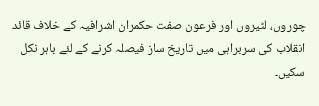چوروں، لٹیروں اور فرعون صفت حکمران اشرافیہ کے خلاف قائد انقلاب کی سربراہی میں تاریخ ساز فیصلہ کرنے کے لئے باہر نکل سکیں۔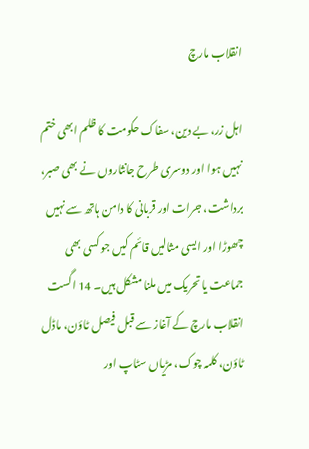انقلاب مارچ

اہل زر، بے دین، سفاک حکومت کا ظلم ابھی ختم نہیں ہوا اور دوسری طرح جانثاروں نے بھی صبر، برداشت، جرات اور قربانی کا دامن ہاتھ سے نہیں چھوڑا اور ایسی مثالیں قائم کیں جو کسی بھی جماعت یا تحریک میں ملنا مشکل ہیں۔ 14 اگست انقلاب مارچ کے آغاز سے قبل فیصل ٹاؤن، ماڈل ٹاؤن، کلمہ چوک، مڑیاں سٹاپ اور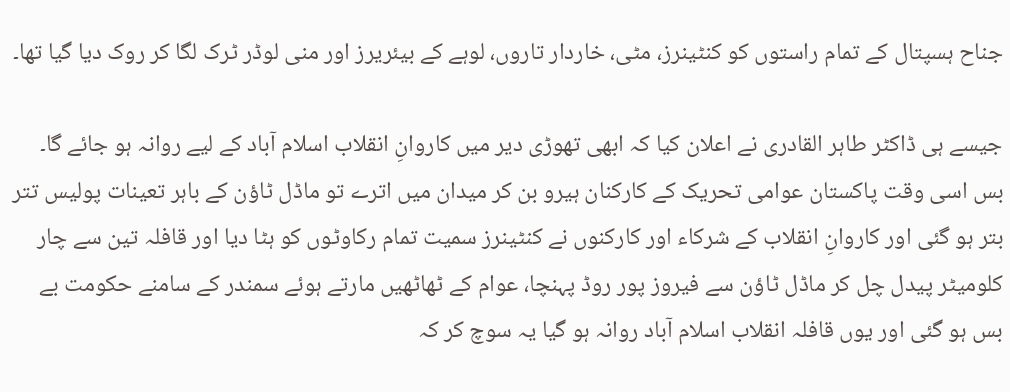جناح ہسپتال کے تمام راستوں کو کنٹینرز، مٹی، خاردار تاروں، لوہے کے بیئریرز اور منی لوڈر ٹرک لگا کر روک دیا گیا تھا۔

جیسے ہی ڈاکٹر طاہر القادری نے اعلان کیا کہ ابھی تھوڑی دیر میں کاروانِ انقلاب اسلام آباد کے لیے روانہ ہو جائے گا۔ بس اسی وقت پاکستان عوامی تحریک کے کارکنان ہیرو بن کر میدان میں اترے تو ماڈل ٹاؤن کے باہر تعینات پولیس تتر بتر ہو گئی اور کاروانِ انقلاب کے شرکاء اور کارکنوں نے کنٹینرز سمیت تمام رکاوٹوں کو ہٹا دیا اور قافلہ تین سے چار کلومیٹر پیدل چل کر ماڈل ٹاؤن سے فیروز پور روڈ پہنچا، عوام کے ٹھاٹھیں مارتے ہوئے سمندر کے سامنے حکومت بے بس ہو گئی اور یوں قافلہ انقلاب اسلام آباد روانہ ہو گیا یہ سوچ کر کہ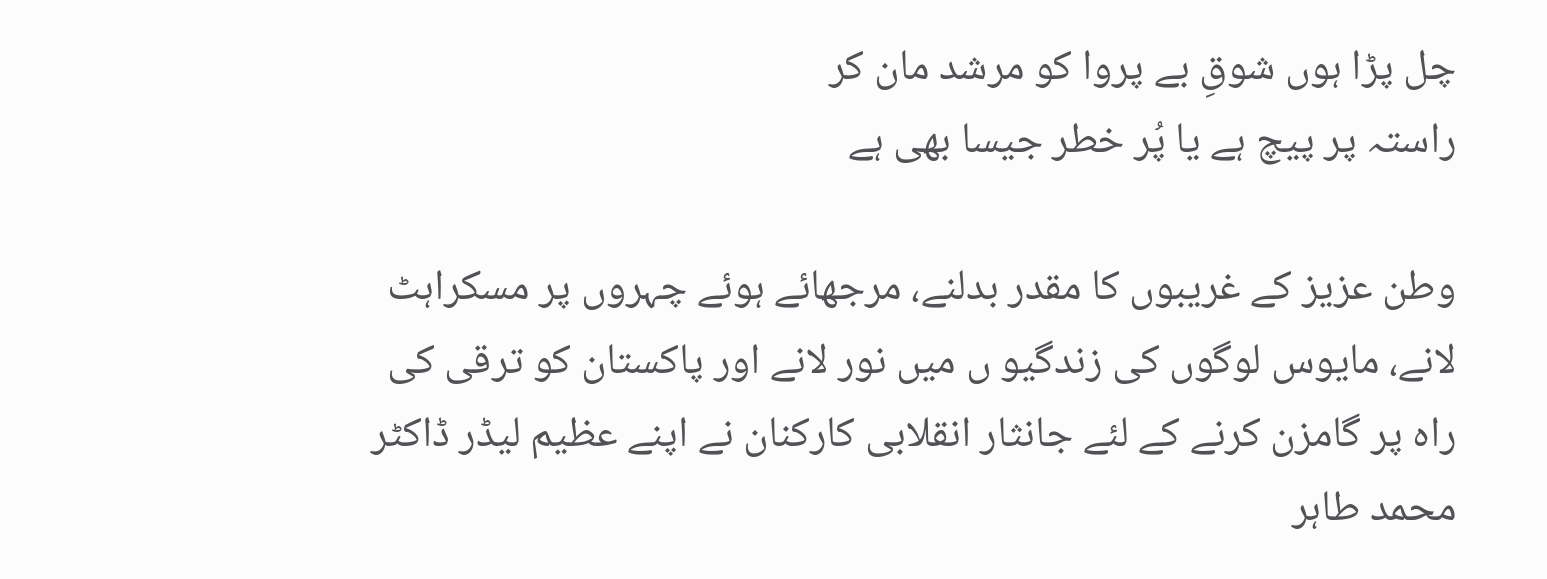چل پڑا ہوں شوقِ بے پروا کو مرشد مان کر
راستہ پر پیچ ہے یا پُر خطر جیسا بھی ہے

وطن عزیز کے غریبوں کا مقدر بدلنے، مرجھائے ہوئے چہروں پر مسکراہٹ لانے، مایوس لوگوں کی زندگیو ں میں نور لانے اور پاکستان کو ترقی کی راہ پر گامزن کرنے کے لئے جانثار انقلابی کارکنان نے اپنے عظیم لیڈر ڈاکٹر محمد طاہر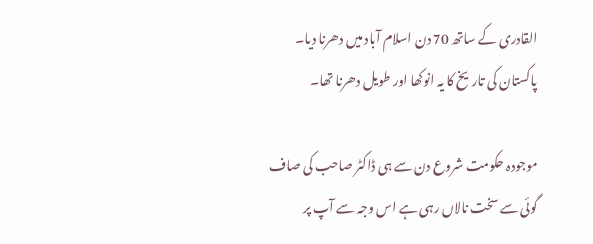القادری کے ساتھ 70 دن اسلام آباد میں دھرنا دیا۔ پاکستان کی تاریخ کا یہ انوکھا اور طویل دھرنا تھا۔

موجودہ حکومت شروع دن سے ہی ڈاکٹر صاحب کی صاف گوئی سے سخت نالاں رہی ہے اس وجہ سے آپ پر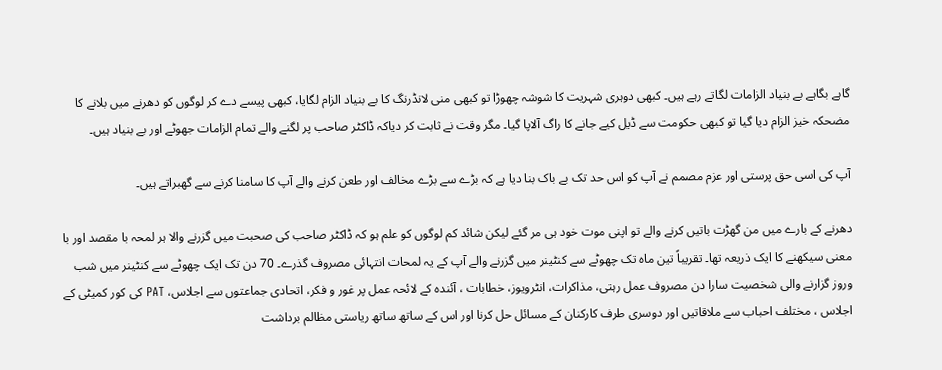گاہے بگاہے بے بنیاد الزامات لگاتے رہے ہیں۔ کبھی دوہری شہریت کا شوشہ چھوڑا تو کبھی منی لانڈرنگ کا بے بنیاد الزام لگایا، کبھی پیسے دے کر لوگوں کو دھرنے میں بلانے کا مضحکہ خیز الزام دیا گیا تو کبھی حکومت سے ڈیل کیے جانے کا راگ آلاپا گیا۔ مگر وقت نے ثابت کر دیاکہ ڈاکٹر صاحب پر لگنے والے تمام الزامات جھوٹے اور بے بنیاد ہیں۔

آپ کی اسی حق پرستی اور عزم مصمم نے آپ کو اس حد تک بے باک بنا دیا ہے کہ بڑے سے بڑے مخالف اور طعن کرنے والے آپ کا سامنا کرنے سے گھبراتے ہیں۔

دھرنے کے بارے میں من گھڑت باتیں کرنے والے تو اپنی موت خود ہی مر گئے لیکن شائد کم لوگوں کو علم ہو کہ ڈاکٹر صاحب کی صحبت میں گزرنے والا ہر لمحہ با مقصد اور با معنی سیکھنے کا ایک ذریعہ تھا۔ تقریباً تین ماہ تک چھوٹے سے کنٹینر میں گزرنے والے آپ کے یہ لمحات انتہائی مصروف گذرے۔ 70 دن تک ایک چھوٹے سے کنٹینر میں شب وروز گزارنے والی شخصیت سارا دن مصروف عمل رہتی، مذاکرات، انٹرویوز، خطابات ، آئندہ کے لائحہ عمل پر غور و فکر، اتحادی جماعتوں سے اجلاس، PAT کی کور کمیٹی کے اجلاس ، مختلف احباب سے ملاقاتیں اور دوسری طرف کارکنان کے مسائل حل کرنا اور اس کے ساتھ ساتھ ریاستی مظالم برداشت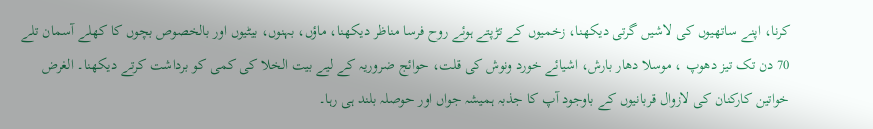کرنا، اپنے ساتھیوں کی لاشیں گرتی دیکھنا، زخمیوں کے تڑپتے ہوئے روح فرسا مناظر دیکھنا، ماؤں، بہنوں، بیٹیوں اور بالخصوص بچوں کا کھلے آسمان تلے 70 دن تک تیز دھوپ ، موسلا دھار بارش، اشیائے خورد ونوش کی قلت، حوائج ضروریہ کے لیے بیت الخلا کی کمی کو برداشت کرتے دیکھنا۔ الغرض خواتین کارکنان کی لازوال قربانیوں کے باوجود آپ کا جذبہ ہمیشہ جواں اور حوصلہ بلند ہی رہا۔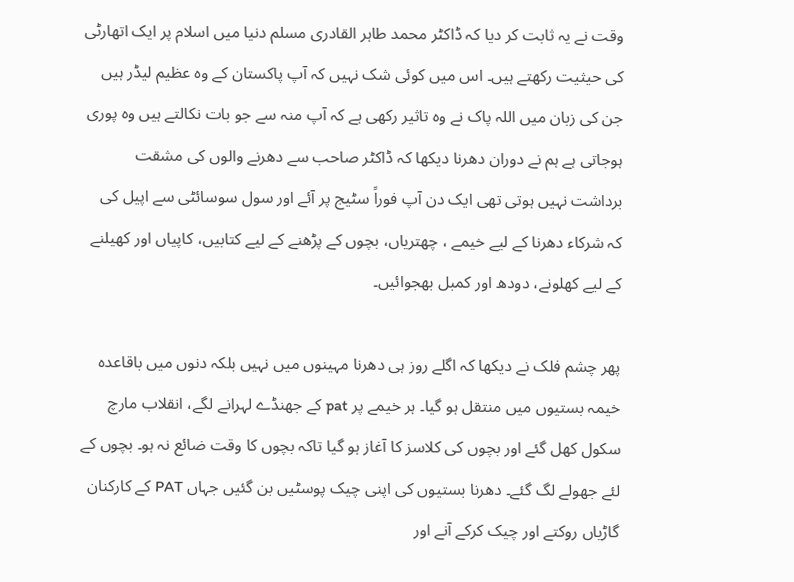وقت نے یہ ثابت کر دیا کہ ڈاکٹر محمد طاہر القادری مسلم دنیا میں اسلام پر ایک اتھارٹی کی حیثیت رکھتے ہیں۔ اس میں کوئی شک نہیں کہ آپ پاکستان کے وہ عظیم لیڈر ہیں جن کی زبان میں اللہ پاک نے وہ تاثیر رکھی ہے کہ آپ منہ سے جو بات نکالتے ہیں وہ پوری ہوجاتی ہے ہم نے دوران دھرنا دیکھا کہ ڈاکٹر صاحب سے دھرنے والوں کی مشقت برداشت نہیں ہوتی تھی ایک دن آپ فوراً سٹیج پر آئے اور سول سوسائٹی سے اپیل کی کہ شرکاء دھرنا کے لیے خیمے ، چھتریاں، بچوں کے پڑھنے کے لیے کتابیں، کاپیاں اور کھیلنے کے لیے کھلونے، دودھ اور کمبل بھجوائیں۔

پھر چشم فلک نے دیکھا کہ اگلے روز ہی دھرنا مہینوں میں نہیں بلکہ دنوں میں باقاعدہ خیمہ بستیوں میں منتقل ہو گیا۔ ہر خیمے پر pat کے جھنڈے لہرانے لگے، انقلاب مارچ سکول کھل گئے اور بچوں کی کلاسز کا آغاز ہو گیا تاکہ بچوں کا وقت ضائع نہ ہو۔ بچوں کے لئے جھولے لگ گئے۔ دھرنا بستیوں کی اپنی چیک پوسٹیں بن گئیں جہاں PAT کے کارکنان گاڑیاں روکتے اور چیک کرکے آنے اور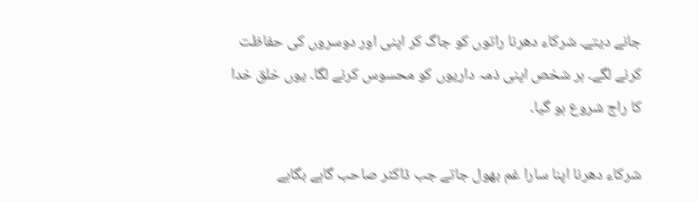جانے دیتے۔ شرکاء دھرنا راتوں کو جاگ کر اپنی اور دوسروں کی حفاظت کرنے لگے۔ ہر شخص اپنی ذمہ داریوں کو محسوس کرنے لگا۔ یوں خلق خدا کا راج شروع ہو گیا۔

شرکاء دھرنا اپنا سارا غم بھول جاتے جب ڈاکٹر صاحب گاہے بگاہے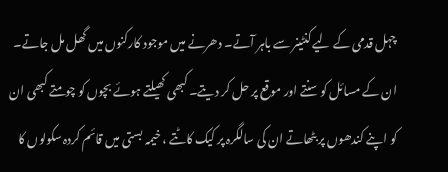چہل قدمی کے لیے کنٹینر سے باہر آتے۔ دھرنے میں موجود کارکنوں میں گھل مل جاتے۔ ان کے مسائل کو سنتے اور موقع پر حل کر دیتے۔ کبھی کھیلتے ہوئے بچوں کو چومتے کبھی ان کو اپنے کندھوں پر بٹھاتے ان کی سالگرہ پر کیک کاٹتے ، خیمہ بستی میں قائم کردہ سکولوں کا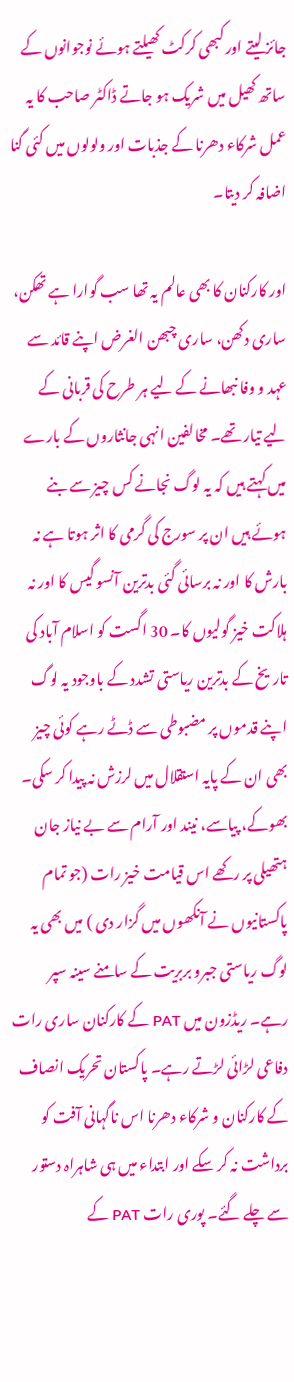جائز لیتے اور کبھی کرکٹ کھیلتے ہوئے نوجوانوں کے ساتھ کھیل میں شریک ہو جاتے ڈاکٹر صاحب کا یہ عمل شرکاء دھرنا کے جذبات اور ولولوں میں کئی گنا اضافہ کر دیتا۔

اور کارکنان کا بھی عالم یہ تھا سب گوارا ہے تھکن، ساری دکھن، ساری چبھن الغرض اپنے قائد سے عہد و وفا نبھانے کے لیے ہر طرح کی قربانی کے لیے تیار تھے۔ مخالفین انہی جانثاروں کے بارے میں کہتے ہیں کہ یہ لوگ نجانے کس چیز سے بنے ہوئے ہیں ان پر سورج کی گرمی کا اثر ہوتا ہے نہ بارش کا اور نہ برسائی گئی بدترین آنسو گیس کا اور نہ ہلاکت خیز گولیوں کا۔ 30 اگست کو اسلام آباد کی تاریخ کے بدترین ریاستی تشدد کے باوجود یہ لوگ اپنے قدموں پر مضبوطی سے ڈٹے رہے کوئی چیز بھی ان کے پایہ استقلال میں لرزش نہ پیدا کر سکی۔ بھوکے، پیاسے، نیند اور آرام سے بے نیاز جان ہتھیلی پر رکھے اس قیامت خیز رات (جو تمام پاکستانیوں نے آنکھوں میں گزار دی ) میں بھی یہ لوگ ریاستی جبرو بربریت کے سامنے سینہ سپر رہے۔ ریڈزون میں PAT کے کارکنان ساری رات دفاعی لڑائی لڑتے رہے۔ پاکستان تحریک انصاف کے کارکنان و شرکاء دھرنا اس ناگہانی آفت کو برداشت نہ کر سکے اور ابتداء میں ہی شاہراہ دستور سے چلے گئے۔ پوری رات PAT کے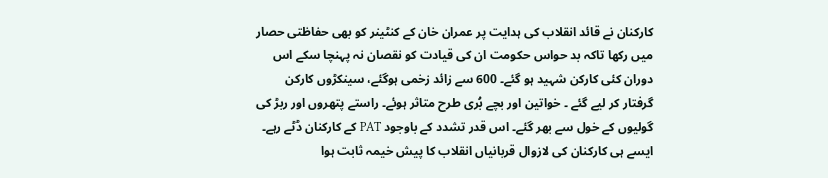کارکنان نے قائد انقلاب کی ہدایت پر عمران خان کے کنٹینر کو بھی حفاظتی حصار میں رکھا تاکہ بد حواس حکومت ان کی قیادت کو نقصان نہ پہنچا سکے اس دوران کئی کارکن شہید ہو گئے۔ 600 سے زائد زخمی ہوگئے، سینکڑوں کارکن گرفتار کر لیے گئے ۔ خواتین اور بچے بُری طرح متاثر ہوئے۔ راستے پتھروں اور ربڑ کی گولیوں کے خول سے بھر گئے۔ اس قدر تشدد کے باوجود PAT کے کارکنان ڈٹے رہے۔ ایسے ہی کارکنان کی لازوال قربانیاں انقلاب کا پیش خیمہ ثابت ہوا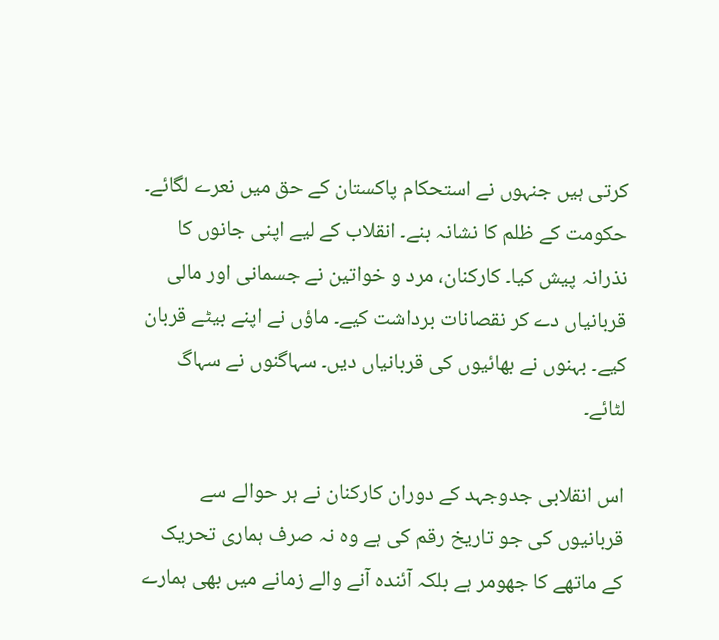کرتی ہیں جنہوں نے استحکام پاکستان کے حق میں نعرے لگائے۔ حکومت کے ظلم کا نشانہ بنے۔ انقلاب کے لیے اپنی جانوں کا نذرانہ پیش کیا۔ کارکنان، مرد و خواتین نے جسمانی اور مالی قربانیاں دے کر نقصانات برداشت کیے۔ ماؤں نے اپنے بیٹے قربان کیے۔ بہنوں نے بھائیوں کی قربانیاں دیں۔ سہاگنوں نے سہاگ لٹائے۔

اس انقلابی جدوجہد کے دوران کارکنان نے ہر حوالے سے قربانیوں کی جو تاریخ رقم کی ہے وہ نہ صرف ہماری تحریک کے ماتھے کا جھومر ہے بلکہ آئندہ آنے والے زمانے میں بھی ہمارے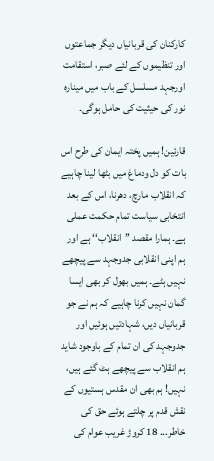کارکنان کی قربانیاں دیگر جماعتوں اور تنظیموں کے لئے صبر، استقامت اورجہد مسلسل کے باب میں مینارہ نور کی حیثیت کی حامل ہوگی۔

قارئین! ہمیں پختہ ایمان کی طرح اس بات کو دل ودماغ میں بٹھا لینا چاہیے کہ انقلاب مارچ، دھرنا، اس کے بعد انتخابی سیاست تمام حکمت عملی ہے۔ ہمارا مقصد ’’انقلاب‘‘ ہے اور ہم اپنی انقلابی جدوجہد سے پیچھے نہیں ہٹے۔ ہمیں بھول کر بھی ایسا گمان نہیں کرنا چاہیے کہ ہم نے جو قربانیاں دیں، شہادتیں ہوئیں اور جدوجہد کی ان تمام کے باوجود شاید ہم انقلاب سے پیچھے ہٹ گئے ہیں، نہیں! ہم بھی ان مقدس ہستیوں کے نقش قدم پر چلتے ہوئے حق کی خاطر... 18 کروڑ غریب عوام کی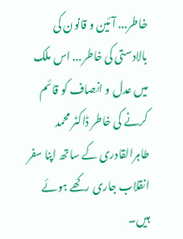خاطر... آئین و قانون کی بالادستی کی خاطر... اس ملک میں عدل و انصاف کو قائم کرنے کی خاطر ڈاکٹر محمد طاہرالقادری کے ساتھ اپنا سفر انقلاب جاری رکھے ہوئے ہیں۔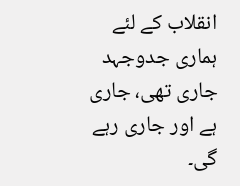انقلاب کے لئے ہماری جدوجہد جاری تھی، جاری ہے اور جاری رہے گی۔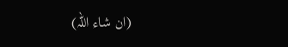(ان شاء اللہ)